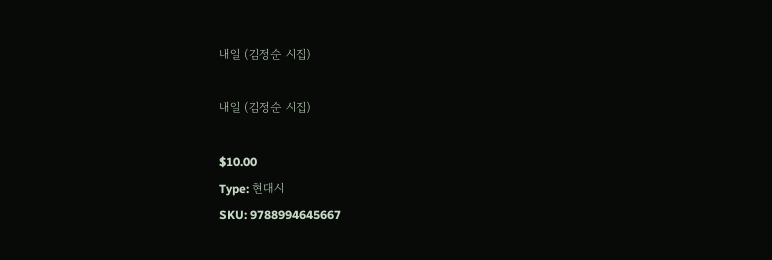내일 (김정순 시집)

내일 (김정순 시집)

$10.00
Type: 현대시
SKU: 9788994645667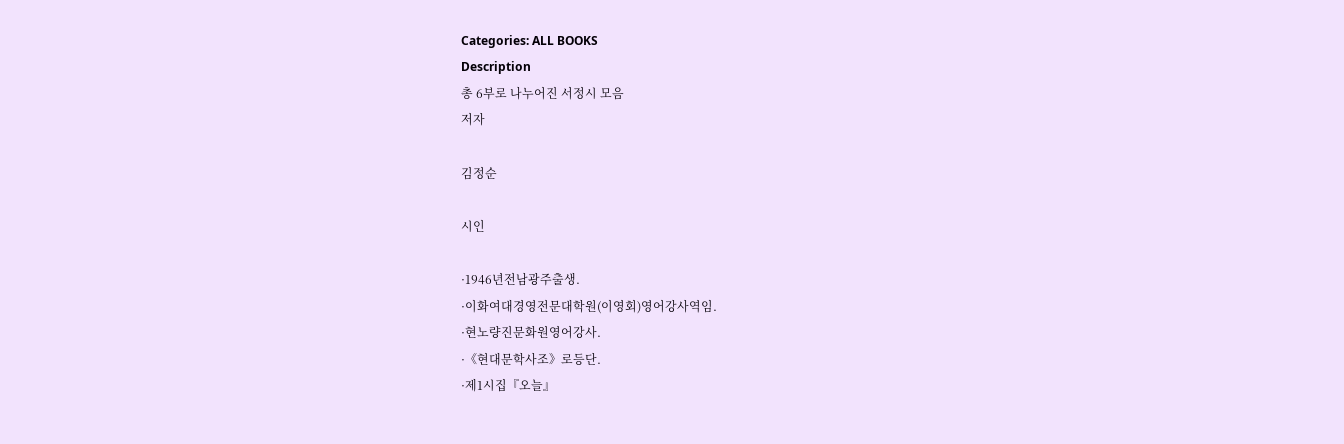Categories: ALL BOOKS
Description
총 6부로 나누어진 서정시 모음
저자

김정순

시인

·1946년전남광주출생.
·이화여대경영전문대학원(이영회)영어강사역임.
·현노량진문화원영어강사.
·《현대문학사조》로등단.
·제1시집『오늘』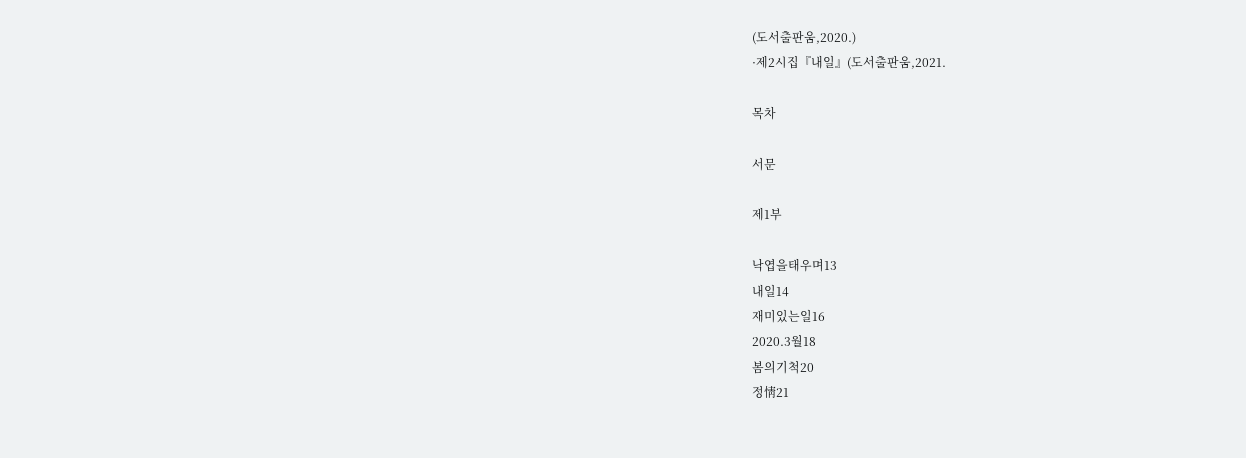(도서출판움,2020.)
·제2시집『내일』(도서출판움,2021.

목차

서문

제1부

낙엽을태우며13
내일14
재미있는일16
2020.3월18
봄의기척20
정情21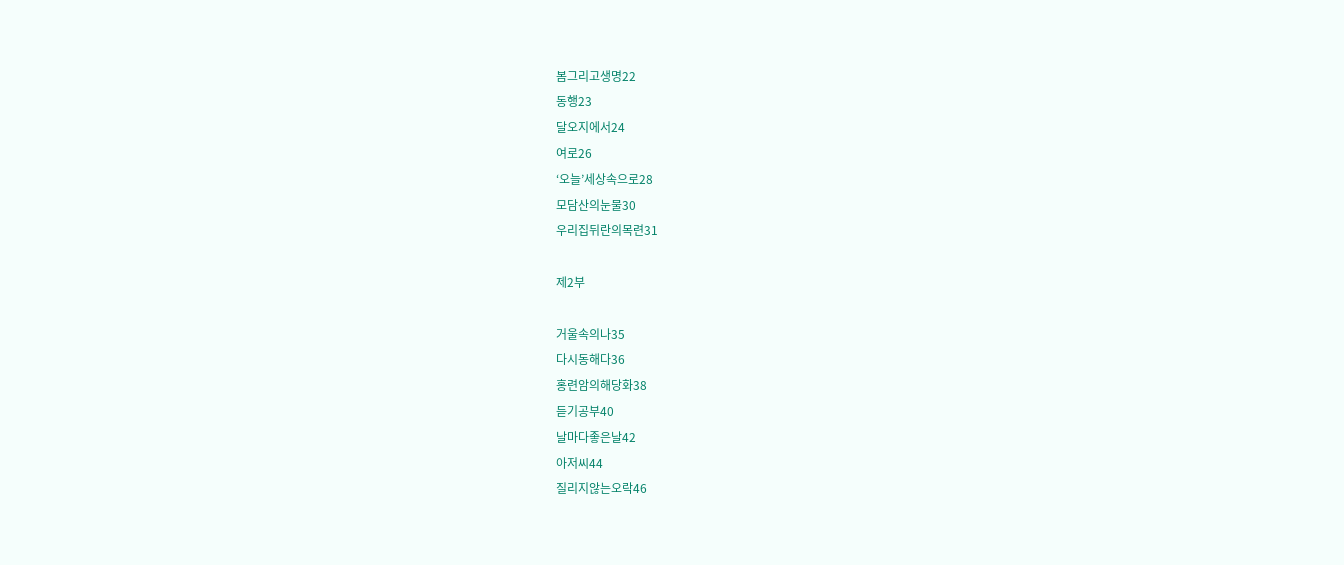봄그리고생명22
동행23
달오지에서24
여로26
‘오늘’세상속으로28
모담산의눈물30
우리집뒤란의목련31

제2부

거울속의나35
다시동해다36
홍련암의해당화38
듣기공부40
날마다좋은날42
아저씨44
질리지않는오락46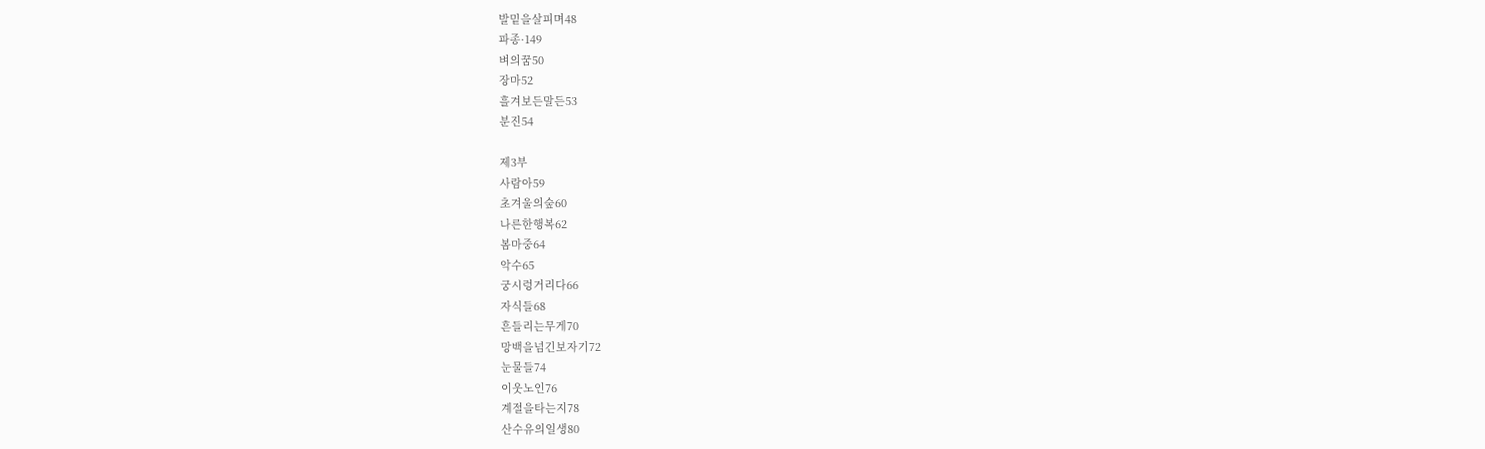발밑을살피며48
파종·149
벼의꿈50
장마52
흘겨보든말든53
분진54

제3부
사람아59
초겨울의숲60
나른한행복62
봄마중64
악수65
궁시렁거리다66
자식들68
흔들리는무게70
망백을넘긴보자기72
눈물들74
이웃노인76
계절을타는지78
산수유의일생80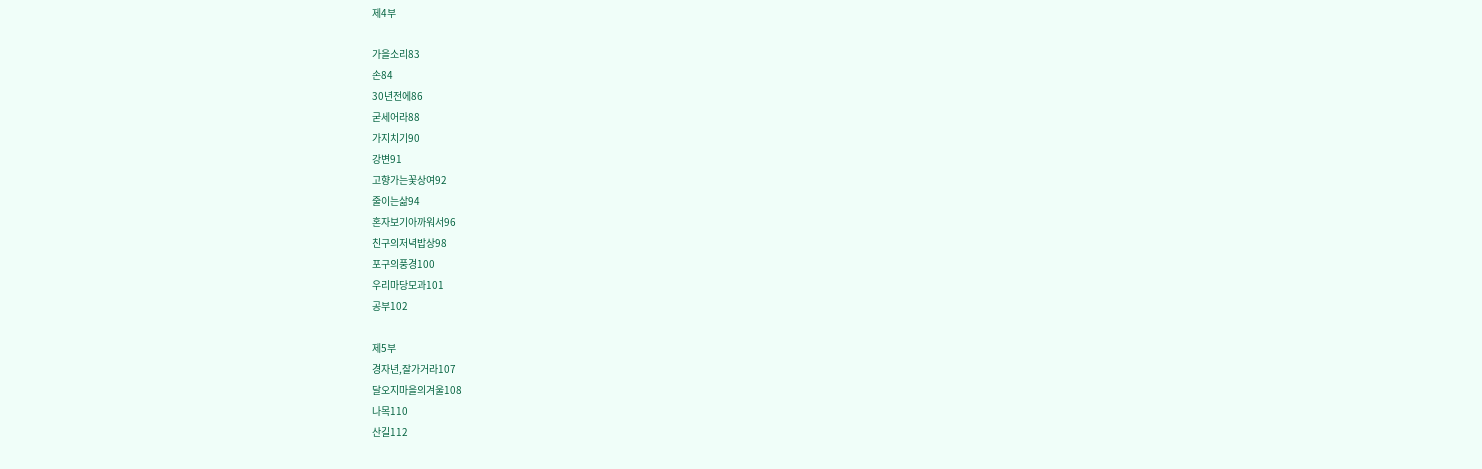제4부

가을소리83
손84
30년전에86
굳세어라88
가지치기90
강변91
고향가는꽃상여92
줄이는삶94
혼자보기아까워서96
친구의저녁밥상98
포구의풍경100
우리마당모과101
공부102

제5부
경자년,잘가거라107
달오지마을의겨울108
나목110
산길112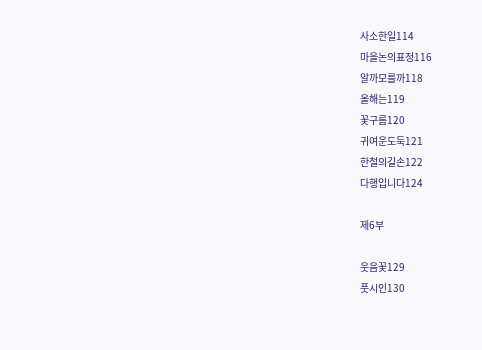사소한일114
마을논의표정116
알까모를까118
올해는119
꽃구름120
귀여운도둑121
한철의길손122
다행입니다124

제6부

웃음꽃129
풋시인130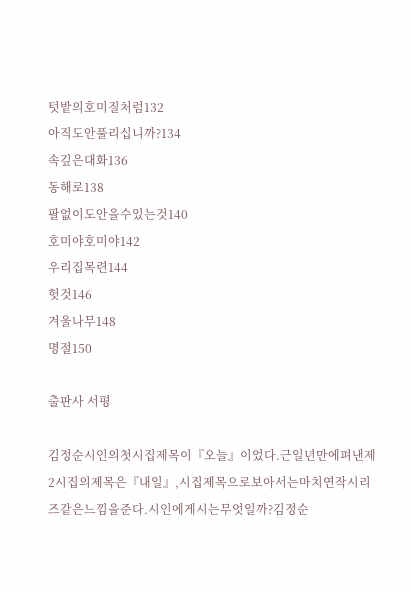텃밭의호미질처럼132
아직도안풀리십니까?134
속깊은대화136
동해로138
팔없이도안을수있는것140
호미야호미야142
우리집목련144
헛것146
겨울나무148
명절150

출판사 서평

김정순시인의첫시집제목이『오늘』이었다.근일년만에펴낸제2시집의제목은『내일』,시집제목으로보아서는마치연작시리즈같은느낌을준다.시인에게시는무엇일까?김정순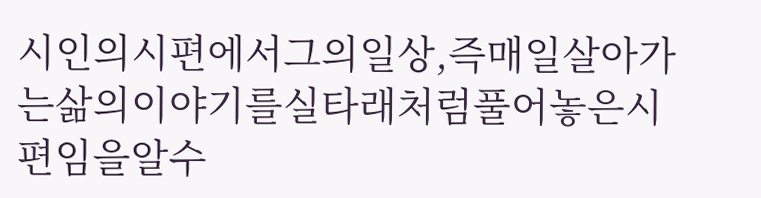시인의시편에서그의일상,즉매일살아가는삶의이야기를실타래처럼풀어놓은시편임을알수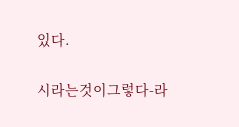있다.

시라는것이그렇다-라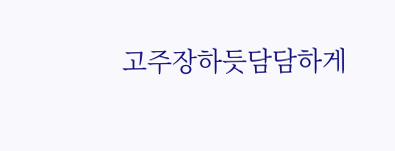고주장하듯담담하게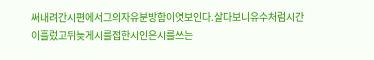써내려간시편에서그의자유분방함이엿보인다.살다보니유수처럼시간이흘렀고뒤늦게시를접한시인은시를쓰는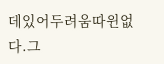데있어두려움따윈없다.그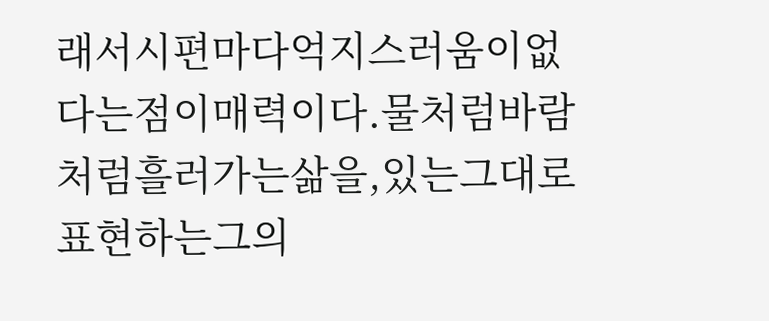래서시편마다억지스러움이없다는점이매력이다.물처럼바람처럼흘러가는삶을,있는그대로표현하는그의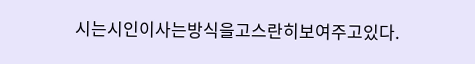시는시인이사는방식을고스란히보여주고있다.